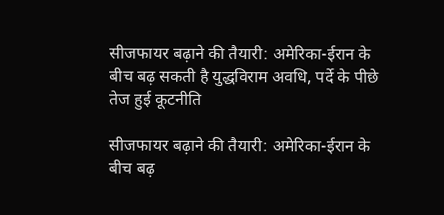सीजफायर बढ़ाने की तैयारी: अमेरिका-ईरान के बीच बढ़ सकती है युद्धविराम अवधि, पर्दे के पीछे तेज हुई कूटनीति

सीजफायर बढ़ाने की तैयारी: अमेरिका-ईरान के बीच बढ़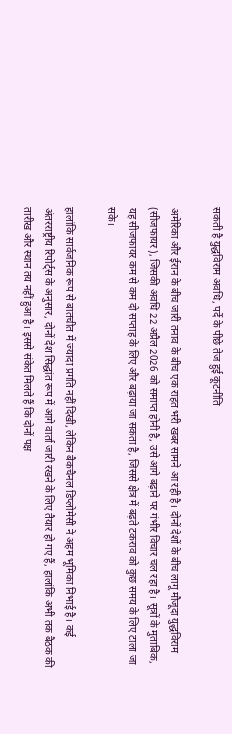सकती है युद्धविराम अवधि, पर्दे के पीछे तेज हुई कूटनीति

अमेरिका और ईरान के बीच जारी तनाव के बीच एक राहत भरी खबर सामने आ रही है। दोनों देशों के बीच लागू मौजूदा युद्धविराम (सीजफायर), जिसकी अवधि 22 अप्रैल 2026 को समाप्त होनी है, उसे आगे बढ़ाने पर गंभीर विचार चल रहा है। सूत्रों के मुताबिक, यह सीजफायर कम से कम दो सप्ताह के लिए और बढ़ाया जा सकता है, जिससे क्षेत्र में बढ़ते टकराव को कुछ समय के लिए टाला जा सके।

हालांकि सार्वजनिक रूप से बातचीत में ज्यादा प्रगति नहीं दिखी, लेकिन बैकचैनल डिप्लोमेसी ने अहम भूमिका निभाई है। कई अंतरराष्ट्रीय रिपोर्ट्स के अनुसार, दोनों देश सिद्धांत रूप में आगे वार्ता जारी रखने के लिए तैयार हो गए हैं, हालांकि अभी तक बैठक की तारीख और स्थान तय नहीं हुआ है। इससे संकेत मिलते हैं कि दोनों पक्ष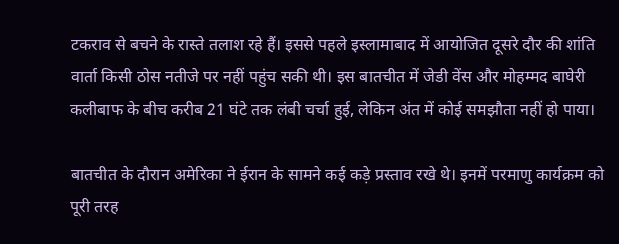टकराव से बचने के रास्ते तलाश रहे हैं। इससे पहले इस्लामाबाद में आयोजित दूसरे दौर की शांति वार्ता किसी ठोस नतीजे पर नहीं पहुंच सकी थी। इस बातचीत में जेडी वेंस और मोहम्मद बाघेरी कलीबाफ के बीच करीब 21 घंटे तक लंबी चर्चा हुई, लेकिन अंत में कोई समझौता नहीं हो पाया।

बातचीत के दौरान अमेरिका ने ईरान के सामने कई कड़े प्रस्ताव रखे थे। इनमें परमाणु कार्यक्रम को पूरी तरह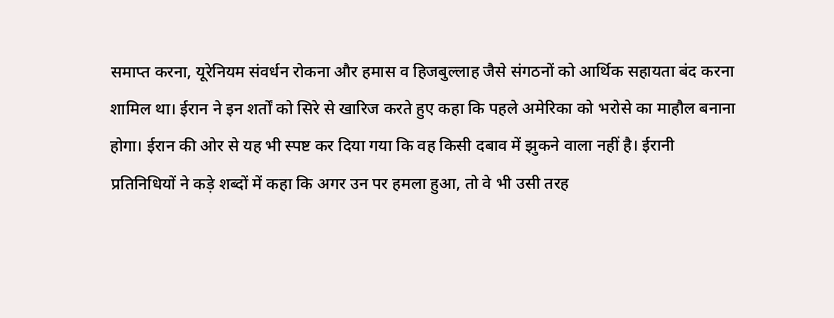समाप्त करना, यूरेनियम संवर्धन रोकना और हमास व हिजबुल्लाह जैसे संगठनों को आर्थिक सहायता बंद करना शामिल था। ईरान ने इन शर्तों को सिरे से खारिज करते हुए कहा कि पहले अमेरिका को भरोसे का माहौल बनाना होगा। ईरान की ओर से यह भी स्पष्ट कर दिया गया कि वह किसी दबाव में झुकने वाला नहीं है। ईरानी प्रतिनिधियों ने कड़े शब्दों में कहा कि अगर उन पर हमला हुआ, तो वे भी उसी तरह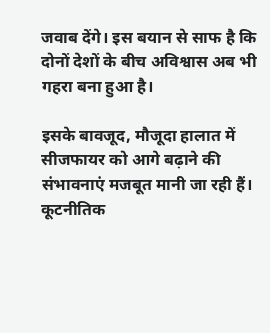जवाब देंगे। इस बयान से साफ है कि दोनों देशों के बीच अविश्वास अब भी गहरा बना हुआ है।

इसके बावजूद, मौजूदा हालात में सीजफायर को आगे बढ़ाने की संभावनाएं मजबूत मानी जा रही हैं। कूटनीतिक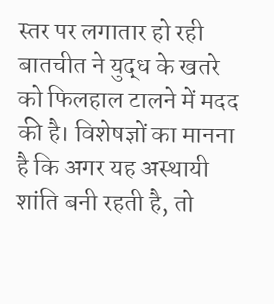स्तर पर लगातार हो रही बातचीत ने युद्ध के खतरे को फिलहाल टालने में मदद की है। विशेषज्ञों का मानना है कि अगर यह अस्थायी शांति बनी रहती है, तो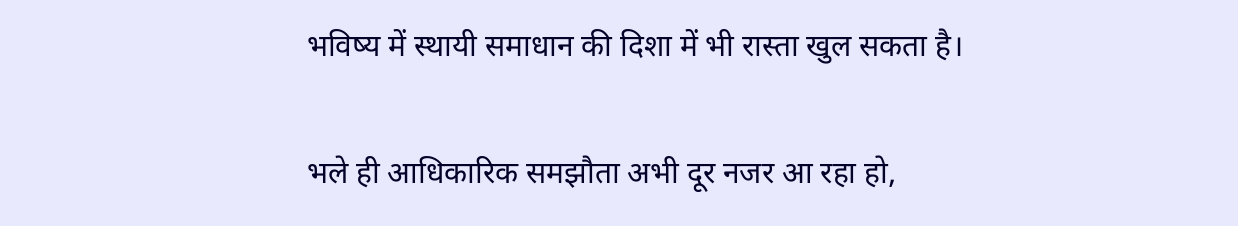भविष्य में स्थायी समाधान की दिशा में भी रास्ता खुल सकता है।

भले ही आधिकारिक समझौता अभी दूर नजर आ रहा हो,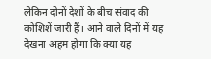लेकिन दोनों देशों के बीच संवाद की कोशिशें जारी हैं। आने वाले दिनों में यह देखना अहम होगा कि क्या यह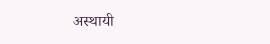अस्थायी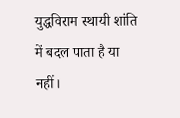युद्धविराम स्थायी शांति में बदल पाता है या नहीं।